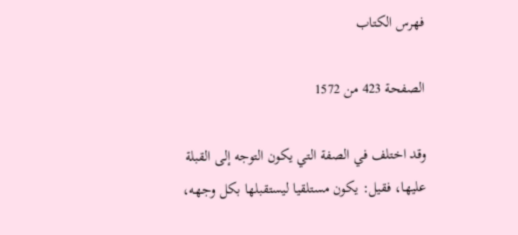فهرس الكتاب

الصفحة 423 من 1572

وقد اختلف في الصفة التي يكون التوجه إلى القبلة عليها، فقيل: يكون مستلقيا ليستقبلها بكل وجهه،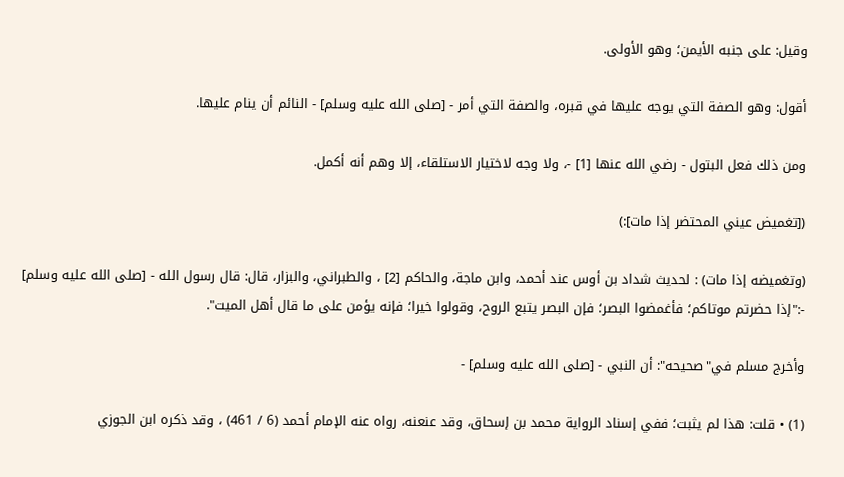وقيل: على جنبه الأيمن؛ وهو الأولى.

أقول: وهو الصفة التي يوجه عليها في قبره، والصفة التي أمر - [صلى الله عليه وسلم] - النائم أن ينام عليها.

ومن ذلك فعل البتول - رضي الله عنها [1] -، ولا وجه لاختيار الاستلقاء، إلا وهم أنه أكمل.

([تغميض عيني المحتضر إذا مات]:)

(وتغميضه إذا مات) : لحديث شداد بن أوس عند أحمد، وابن ماجة، والحاكم [2] ، والطبراني، والبزار، قال: قال رسول الله - [صلى الله عليه وسلم] -:"إذا حضرتم موتاكم؛ فأغمضوا البصر؛ فإن البصر يتبع الروح، وقولوا خيرا؛ فإنه يؤمن على ما قال أهل الميت".

وأخرج مسلم في"صحيحه": أن النبي - [صلى الله عليه وسلم] -

(1) • قلت: هذا لم يثبت؛ ففي إسناد الرواية محمد بن إسحاق، وقد عنعنه، رواه عنه الإمام أحمد (6 / 461) ، وقد ذكره ابن الجوزي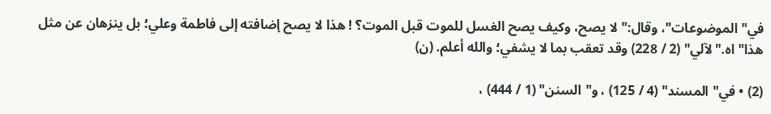في"الموضوعات"، وقال:"لا يصح، وكيف يصح الغسل للموت قبل الموت؟ ! هذا لا يصح إضافته إلى فاطمة وعلي؛ بل ينزهان عن مثل هذا"اه."لآلي" (2 / 228) وقد تعقب بما لا يشفي؛ والله أعلم. (ن)

(2) • في"المسند" (4 / 125) ، و"السنن" (1 / 444) ،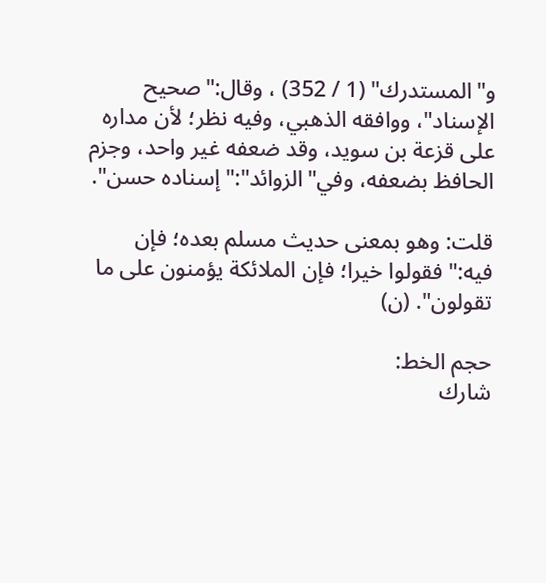و"المستدرك" (1 / 352) ، وقال:"صحيح الإسناد"، ووافقه الذهبي، وفيه نظر؛ لأن مداره على قزعة بن سويد، وقد ضعفه غير واحد، وجزم الحافظ بضعفه، وفي"الزوائد":"إسناده حسن".

قلت: وهو بمعنى حديث مسلم بعده؛ فإن فيه:"فقولوا خيرا؛ فإن الملائكة يؤمنون على ما تقولون". (ن)

حجم الخط:
شارك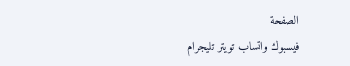الصفحة
فيسبوك واتساب تويتر تليجرام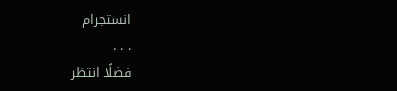انستجرام
. . .
فضلًا انتظر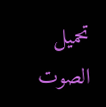تحميل الصوت